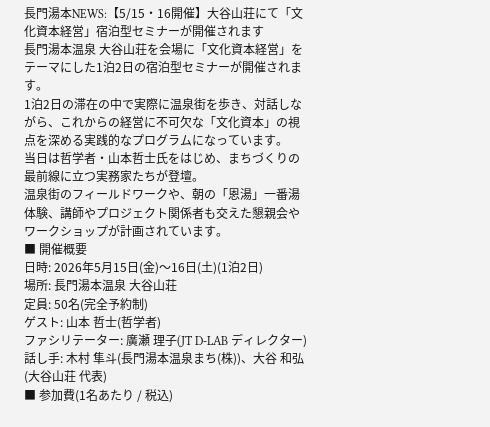長門湯本NEWS:【5/15・16開催】大谷山荘にて「文化資本経営」宿泊型セミナーが開催されます
長門湯本温泉 大谷山荘を会場に「文化資本経営」をテーマにした1泊2日の宿泊型セミナーが開催されます。
1泊2日の滞在の中で実際に温泉街を歩き、対話しながら、これからの経営に不可欠な「文化資本」の視点を深める実践的なプログラムになっています。
当日は哲学者・山本哲士氏をはじめ、まちづくりの最前線に立つ実務家たちが登壇。
温泉街のフィールドワークや、朝の「恩湯」一番湯体験、講師やプロジェクト関係者も交えた懇親会やワークショップが計画されています。
■ 開催概要
日時: 2026年5月15日(金)〜16日(土)(1泊2日)
場所: 長門湯本温泉 大谷山荘
定員: 50名(完全予約制)
ゲスト: 山本 哲士(哲学者)
ファシリテーター: 廣瀬 理子(JT D-LAB ディレクター)
話し手: 木村 隼斗(長門湯本温泉まち(株))、大谷 和弘(大谷山荘 代表)
■ 参加費(1名あたり / 税込)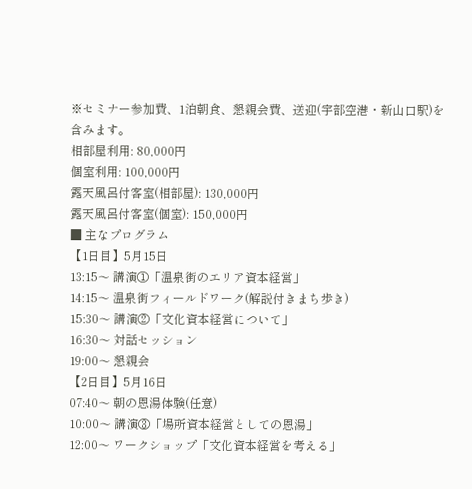※セミナー参加費、1泊朝食、懇親会費、送迎(宇部空港・新山口駅)を含みます。
相部屋利用: 80,000円
個室利用: 100,000円
露天風呂付客室(相部屋): 130,000円
露天風呂付客室(個室): 150,000円
■ 主なプログラム
【1日目】5月15日
13:15〜 講演①「温泉街のエリア資本経営」
14:15〜 温泉街フィールドワーク(解説付きまち歩き)
15:30〜 講演②「文化資本経営について」
16:30〜 対話セッション
19:00〜 懇親会
【2日目】5月16日
07:40〜 朝の恩湯体験(任意)
10:00〜 講演③「場所資本経営としての恩湯」
12:00〜 ワークショップ「文化資本経営を考える」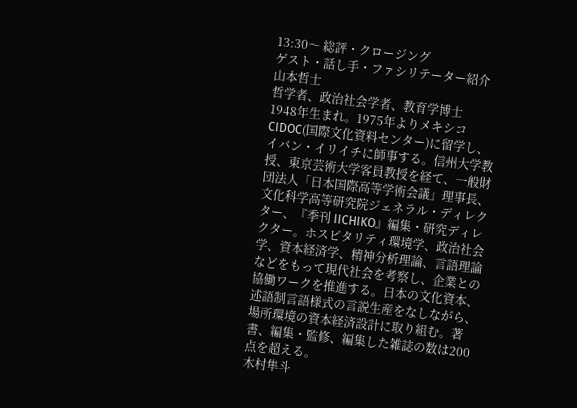13:30〜 総評・クロージング
ゲスト・話し手・ファシリテーター紹介
山本哲士
哲学者、政治社会学者、教育学博士
1948年生まれ。1975年よりメキシコCIDOC(国際文化資料センター)に留学し、イバン・イリイチに師事する。信州大学教授、東京芸術大学客員教授を経て、一般財団法人「日本国際高等学術会議」理事長、文化科学高等研究院ジェネラル・ディレクター、『季刊 IICHIKO』編集・研究ディレクター。ホスピタリティ環境学、政治社会学、資本経済学、精神分析理論、言語理論などをもって現代社会を考察し、企業との協働ワークを推進する。日本の文化資本、述語制言語様式の言説生産をなしながら、場所環境の資本経済設計に取り組む。著書、編集・監修、編集した雑誌の数は200点を超える。
木村隼斗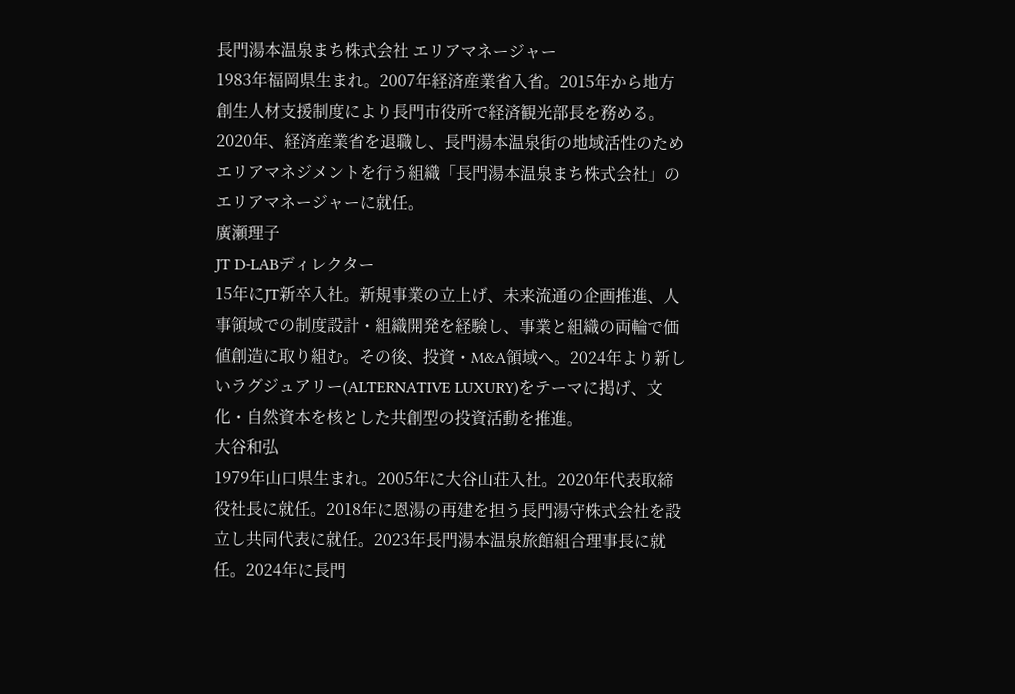長門湯本温泉まち株式会社 エリアマネージャー
1983年福岡県生まれ。2007年経済産業省入省。2015年から地方創生人材支援制度により長門市役所で経済観光部長を務める。2020年、経済産業省を退職し、長門湯本温泉街の地域活性のためエリアマネジメントを行う組織「長門湯本温泉まち株式会社」のエリアマネージャーに就任。
廣瀬理子
JT D-LABディレクター
15年にJT新卒入社。新規事業の立上げ、未来流通の企画推進、人事領域での制度設計・組織開発を経験し、事業と組織の両輪で価値創造に取り組む。その後、投資・M&A領域へ。2024年より新しいラグジュアリー(ALTERNATIVE LUXURY)をテーマに掲げ、文化・自然資本を核とした共創型の投資活動を推進。
大谷和弘
1979年山口県生まれ。2005年に大谷山荘入社。2020年代表取締役社長に就任。2018年に恩湯の再建を担う長門湯守株式会社を設立し共同代表に就任。2023年長門湯本温泉旅館組合理事長に就任。2024年に長門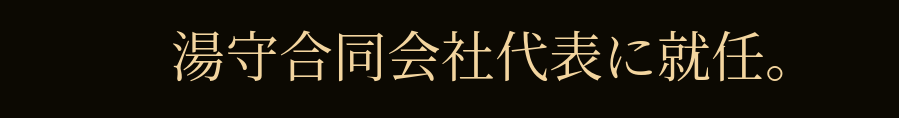湯守合同会社代表に就任。